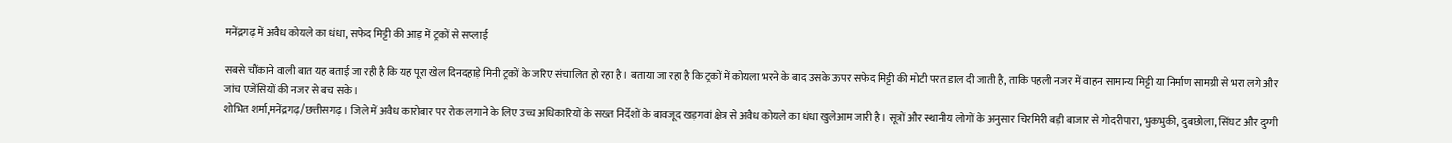मनेंद्रगढ़ में अवैध कोयले का धंधा, सफेद मिट्टी की आड़ में ट्रकों से सप्लाई

सबसे चौंकाने वाली बात यह बताई जा रही है कि यह पूरा खेल दिनदहाड़े मिनी ट्रकों के जरिए संचालित हो रहा है। बताया जा रहा है कि ट्रकों में कोयला भरने के बाद उसके ऊपर सफेद मिट्टी की मोटी परत डाल दी जाती है, ताकि पहली नजर में वाहन सामान्य मिट्टी या निर्माण सामग्री से भरा लगे और जांच एजेंसियों की नजर से बच सके।
शोभित शर्मा,मनेंद्रगढ़/छत्तीसगढ़। जिले में अवैध कारोबार पर रोक लगाने के लिए उच्च अधिकारियों के सख्त निर्देशों के बावजूद खड़गवां क्षेत्र से अवैध कोयले का धंधा खुलेआम जारी है। सूत्रों और स्थानीय लोगों के अनुसार चिरमिरी बड़ी बाजार से गोदरीपारा, भुकभुकी, दुबछोला, सिंघट और दुग्गी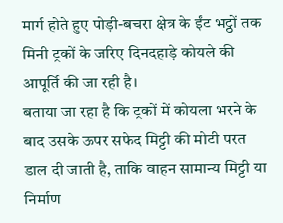मार्ग होते हुए पोड़ी-बचरा क्षेत्र के ईंट भट्ठों तक मिनी ट्रकों के जरिए दिनदहाड़े कोयले की आपूर्ति की जा रही है।
बताया जा रहा है कि ट्रकों में कोयला भरने के बाद उसके ऊपर सफेद मिट्टी की मोटी परत डाल दी जाती है, ताकि वाहन सामान्य मिट्टी या निर्माण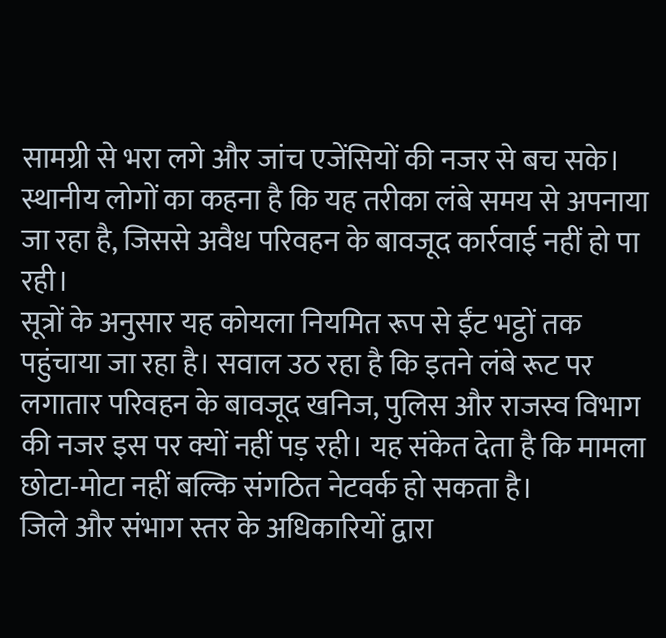सामग्री से भरा लगे और जांच एजेंसियों की नजर से बच सके। स्थानीय लोगों का कहना है कि यह तरीका लंबे समय से अपनाया जा रहा है, जिससे अवैध परिवहन के बावजूद कार्रवाई नहीं हो पा रही।
सूत्रों के अनुसार यह कोयला नियमित रूप से ईंट भट्ठों तक पहुंचाया जा रहा है। सवाल उठ रहा है कि इतने लंबे रूट पर लगातार परिवहन के बावजूद खनिज, पुलिस और राजस्व विभाग की नजर इस पर क्यों नहीं पड़ रही। यह संकेत देता है कि मामला छोटा-मोटा नहीं बल्कि संगठित नेटवर्क हो सकता है।
जिले और संभाग स्तर के अधिकारियों द्वारा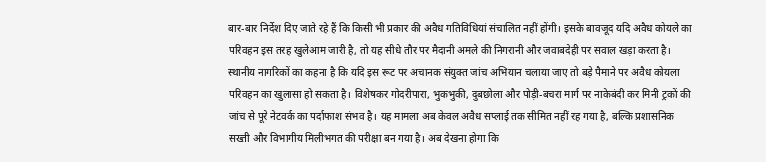बार-बार निर्देश दिए जाते रहे हैं कि किसी भी प्रकार की अवैध गतिविधियां संचालित नहीं होंगी। इसके बावजूद यदि अवैध कोयले का परिवहन इस तरह खुलेआम जारी है, तो यह सीधे तौर पर मैदानी अमले की निगरानी और जवाबदेही पर सवाल खड़ा करता है।
स्थानीय नागरिकों का कहना है कि यदि इस रूट पर अचानक संयुक्त जांच अभियान चलाया जाए तो बड़े पैमाने पर अवैध कोयला परिवहन का खुलासा हो सकता है। विशेषकर गोदरीपारा, भुकभुकी, दुबछोला और पोड़ी-बचरा मार्ग पर नाकेबंदी कर मिनी ट्रकों की जांच से पूरे नेटवर्क का पर्दाफाश संभव है। यह मामला अब केवल अवैध सप्लाई तक सीमित नहीं रह गया है, बल्कि प्रशासनिक सख्ती और विभागीय मिलीभगत की परीक्षा बन गया है। अब देखना होगा कि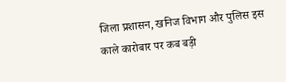जिला प्रशासन, खनिज विभाग और पुलिस इस काले कारोबार पर कब बड़ी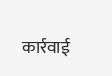कार्रवाई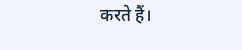करते हैं।